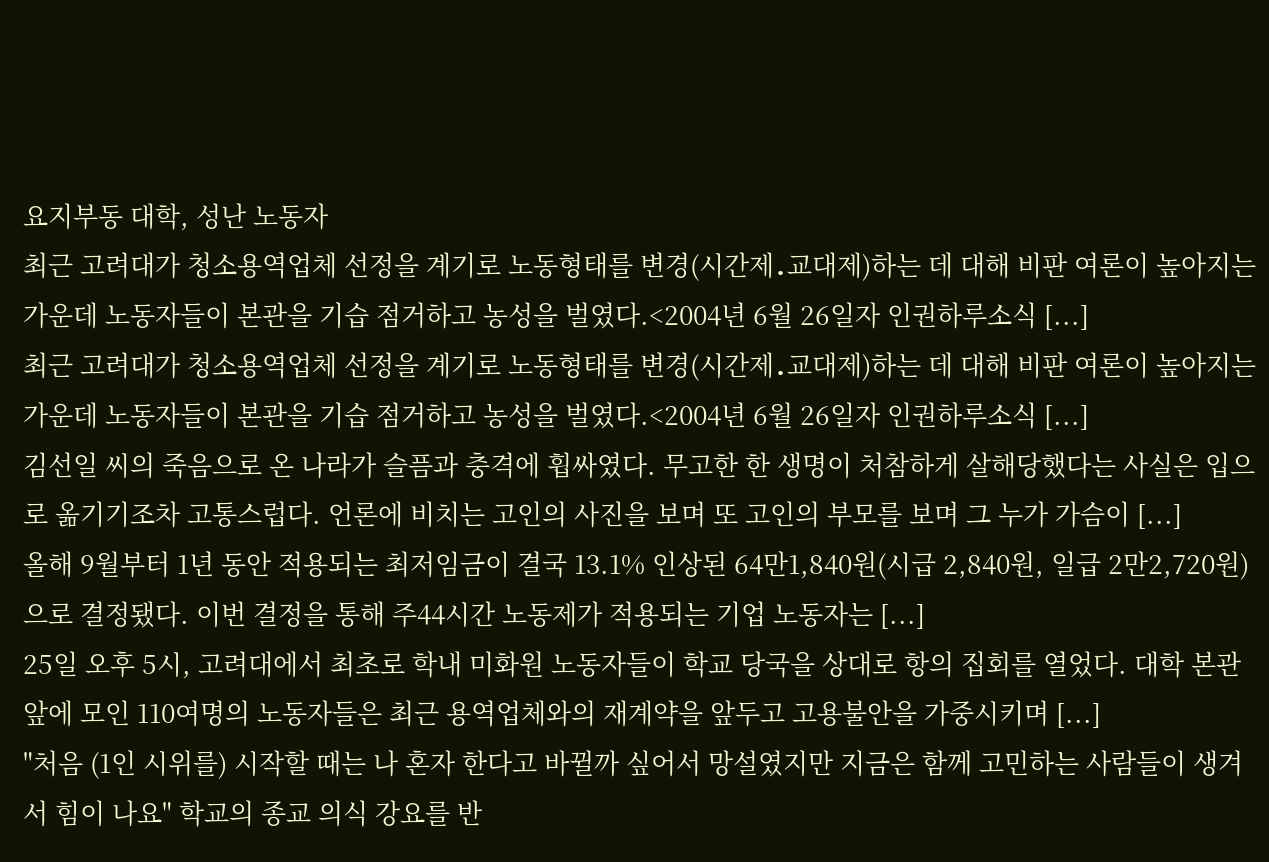요지부동 대학, 성난 노동자
최근 고려대가 청소용역업체 선정을 계기로 노동형태를 변경(시간제․교대제)하는 데 대해 비판 여론이 높아지는 가운데 노동자들이 본관을 기습 점거하고 농성을 벌였다.<2004년 6월 26일자 인권하루소식 [...]
최근 고려대가 청소용역업체 선정을 계기로 노동형태를 변경(시간제․교대제)하는 데 대해 비판 여론이 높아지는 가운데 노동자들이 본관을 기습 점거하고 농성을 벌였다.<2004년 6월 26일자 인권하루소식 [...]
김선일 씨의 죽음으로 온 나라가 슬픔과 충격에 휩싸였다. 무고한 한 생명이 처참하게 살해당했다는 사실은 입으로 옮기기조차 고통스럽다. 언론에 비치는 고인의 사진을 보며 또 고인의 부모를 보며 그 누가 가슴이 [...]
올해 9월부터 1년 동안 적용되는 최저임금이 결국 13.1% 인상된 64만1,840원(시급 2,840원, 일급 2만2,720원)으로 결정됐다. 이번 결정을 통해 주44시간 노동제가 적용되는 기업 노동자는 [...]
25일 오후 5시, 고려대에서 최초로 학내 미화원 노동자들이 학교 당국을 상대로 항의 집회를 열었다. 대학 본관 앞에 모인 110여명의 노동자들은 최근 용역업체와의 재계약을 앞두고 고용불안을 가중시키며 [...]
"처음 (1인 시위를) 시작할 때는 나 혼자 한다고 바뀔까 싶어서 망설였지만 지금은 함께 고민하는 사람들이 생겨서 힘이 나요" 학교의 종교 의식 강요를 반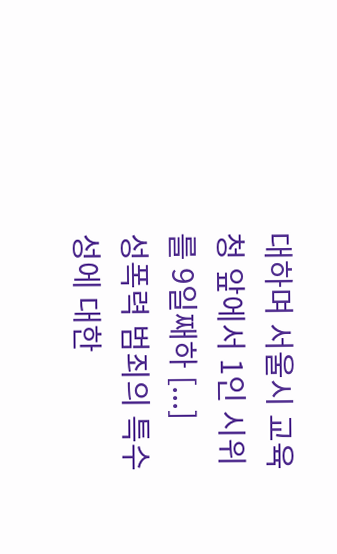대하며 서울시 교육청 앞에서 1인 시위를 9일째하 [...]
성폭력 범죄의 특수성에 대한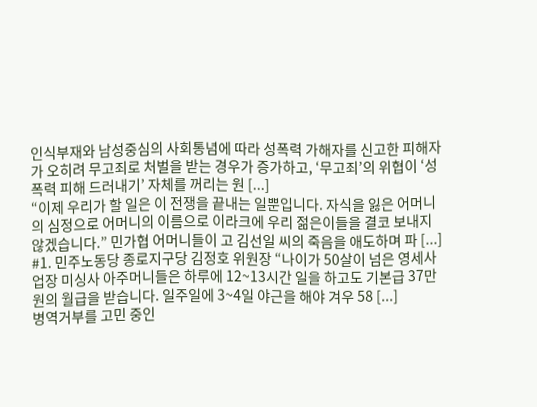인식부재와 남성중심의 사회통념에 따라 성폭력 가해자를 신고한 피해자가 오히려 무고죄로 처벌을 받는 경우가 증가하고, ‘무고죄’의 위협이 ‘성폭력 피해 드러내기’ 자체를 꺼리는 원 [...]
“이제 우리가 할 일은 이 전쟁을 끝내는 일뿐입니다. 자식을 잃은 어머니의 심정으로 어머니의 이름으로 이라크에 우리 젊은이들을 결코 보내지 않겠습니다.” 민가협 어머니들이 고 김선일 씨의 죽음을 애도하며 파 [...]
#1. 민주노동당 종로지구당 김정호 위원장 “나이가 50살이 넘은 영세사업장 미싱사 아주머니들은 하루에 12~13시간 일을 하고도 기본급 37만원의 월급을 받습니다. 일주일에 3~4일 야근을 해야 겨우 58 [...]
병역거부를 고민 중인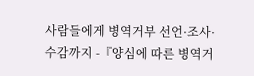사람들에게 병역거부 선언·조사·수감까지 -『양심에 따른 병역거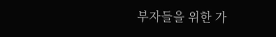부자들을 위한 가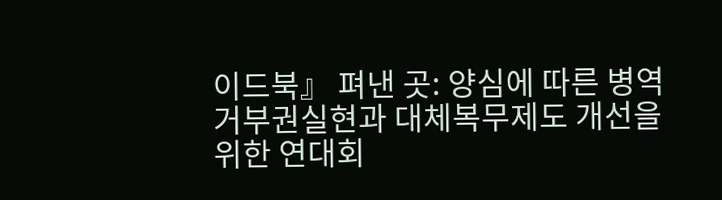이드북』 펴낸 곳: 양심에 따른 병역거부권실현과 대체복무제도 개선을 위한 연대회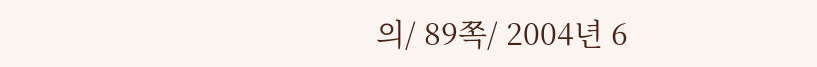의/ 89쪽/ 2004년 6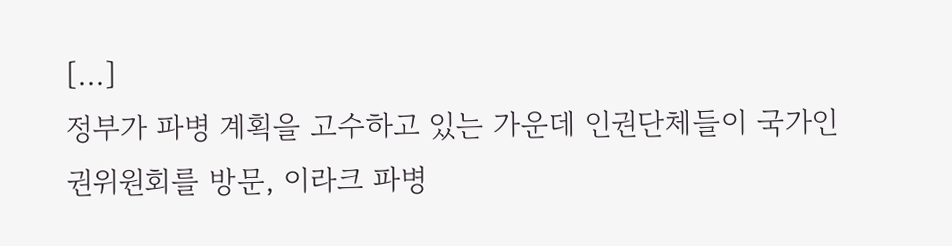[...]
정부가 파병 계획을 고수하고 있는 가운데 인권단체들이 국가인권위원회를 방문, 이라크 파병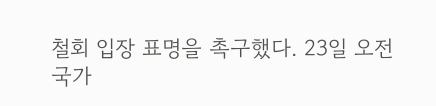철회 입장 표명을 촉구했다. 23일 오전 국가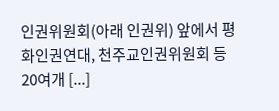인권위원회(아래 인권위) 앞에서 평화인권연대, 천주교인권위원회 등 20여개 [...]